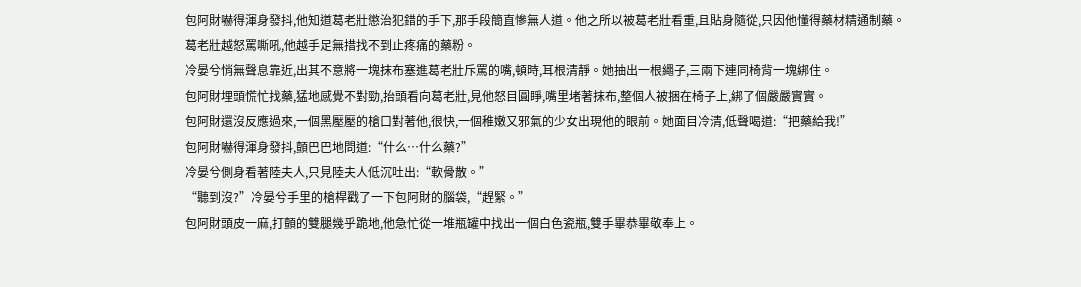包阿財嚇得渾身發抖,他知道葛老壯懲治犯錯的手下,那手段簡直慘無人道。他之所以被葛老壯看重,且貼身隨從,只因他懂得藥材精通制藥。
葛老壯越怒罵嘶吼,他越手足無措找不到止疼痛的藥粉。
冷晏兮悄無聲息靠近,出其不意將一塊抹布塞進葛老壯斥罵的嘴,頓時,耳根清靜。她抽出一根繩子,三兩下連同椅背一塊綁住。
包阿財埋頭慌忙找藥,猛地感覺不對勁,抬頭看向葛老壯,見他怒目圓睜,嘴里堵著抹布,整個人被捆在椅子上,綁了個嚴嚴實實。
包阿財還沒反應過來,一個黑壓壓的槍口對著他,很快,一個稚嫩又邪氣的少女出現他的眼前。她面目冷清,低聲喝道:“把藥給我!”
包阿財嚇得渾身發抖,顫巴巴地問道:“什么…什么藥?”
冷晏兮側身看著陸夫人,只見陸夫人低沉吐出:“軟骨散。”
“聽到沒?”冷晏兮手里的槍桿戳了一下包阿財的腦袋,“趕緊。”
包阿財頭皮一麻,打顫的雙腿幾乎跪地,他急忙從一堆瓶罐中找出一個白色瓷瓶,雙手畢恭畢敬奉上。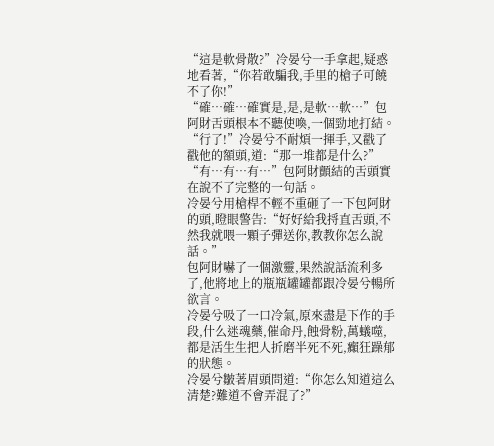“這是軟骨散?”冷晏兮一手拿起,疑惑地看著,“你若敢騙我,手里的槍子可饒不了你!”
“確…確…確實是,是,是軟…軟…”包阿財舌頭根本不聽使喚,一個勁地打結。
“行了!”冷晏兮不耐煩一揮手,又戳了戳他的額頭,道:“那一堆都是什么?”
“有…有…有…”包阿財顫結的舌頭實在說不了完整的一句話。
冷晏兮用槍桿不輕不重砸了一下包阿財的頭,瞪眼警告:“好好給我捋直舌頭,不然我就喂一顆子彈送你,教教你怎么說話。”
包阿財嚇了一個激靈,果然說話流利多了,他將地上的瓶瓶罐罐都跟冷晏兮暢所欲言。
冷晏兮吸了一口冷氣,原來盡是下作的手段,什么迷魂藥,催命丹,蝕骨粉,萬蟻噬,都是活生生把人折磨半死不死,癲狂躁郁的狀態。
冷晏兮皺著眉頭問道:“你怎么知道這么清楚?難道不會弄混了?”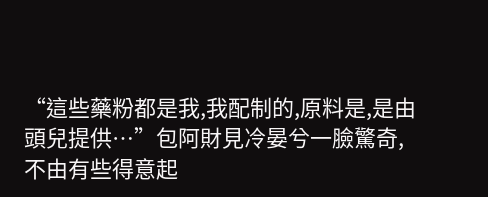“這些藥粉都是我,我配制的,原料是,是由頭兒提供…”包阿財見冷晏兮一臉驚奇,不由有些得意起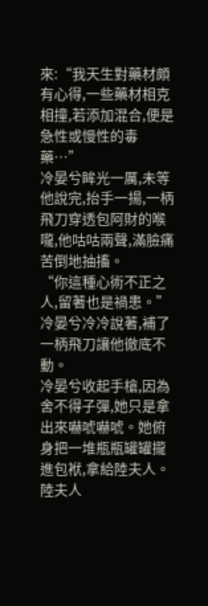來:“我天生對藥材頗有心得,一些藥材相克相撞,若添加混合,便是急性或慢性的毒藥…”
冷晏兮眸光一厲,未等他說完,抬手一揚,一柄飛刀穿透包阿財的喉嚨,他咕咕兩聲,滿臉痛苦倒地抽搐。
“你這種心術不正之人,留著也是禍患。”冷晏兮冷冷說著,補了一柄飛刀讓他徹底不動。
冷晏兮收起手槍,因為舍不得子彈,她只是拿出來嚇唬嚇唬。她俯身把一堆瓶瓶罐罐攏進包袱,拿給陸夫人。
陸夫人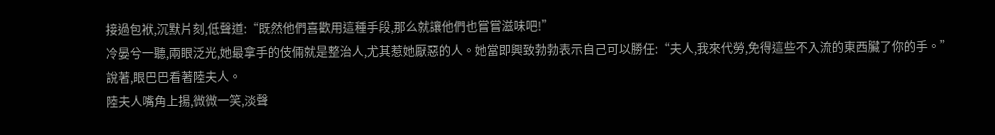接過包袱,沉默片刻,低聲道:“既然他們喜歡用這種手段,那么就讓他們也嘗嘗滋味吧!”
冷晏兮一聽,兩眼泛光,她最拿手的伎倆就是整治人,尤其惹她厭惡的人。她當即興致勃勃表示自己可以勝任:“夫人,我來代勞,免得這些不入流的東西臟了你的手。”說著,眼巴巴看著陸夫人。
陸夫人嘴角上揚,微微一笑,淡聲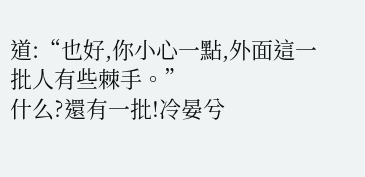道:“也好,你小心一點,外面這一批人有些棘手。”
什么?還有一批!冷晏兮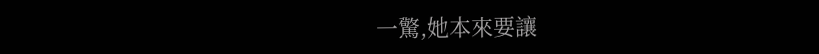一驚,她本來要讓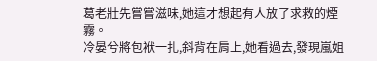葛老壯先嘗嘗滋味,她這才想起有人放了求救的煙霧。
冷晏兮將包袱一扎,斜背在肩上,她看過去,發現嵐姐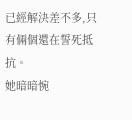已經解決差不多,只有倆個還在誓死抵抗。
她暗暗惋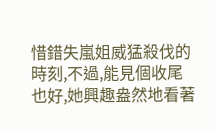惜錯失嵐姐威猛殺伐的時刻,不過,能見個收尾也好,她興趣盎然地看著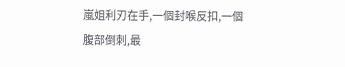嵐姐利刃在手,一個封喉反扣,一個腹部倒刺,最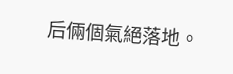后倆個氣絕落地。